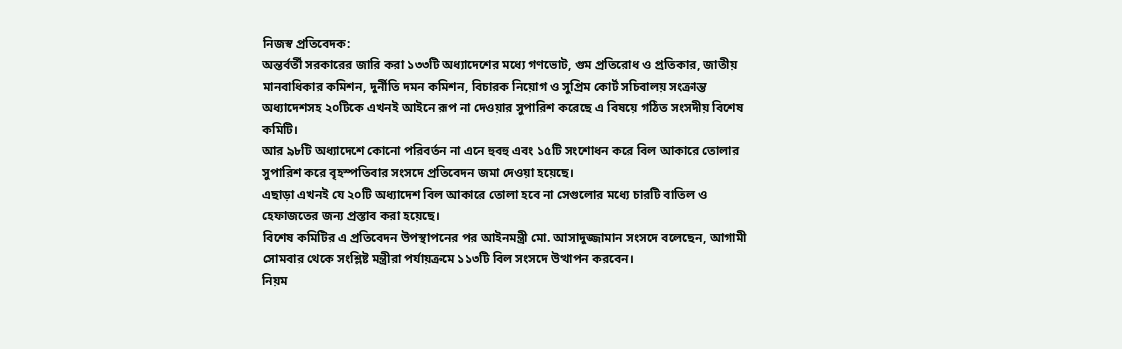নিজস্ব প্রতিবেদক:
অন্তর্বর্তী সরকারের জারি করা ১৩৩টি অধ্যাদেশের মধ্যে গণভোট, গুম প্রতিরোধ ও প্রতিকার, জাতীয় মানবাধিকার কমিশন, দুর্নীতি দমন কমিশন, বিচারক নিয়োগ ও সুপ্রিম কোর্ট সচিবালয় সংক্রান্ত অধ্যাদেশসহ ২০টিকে এখনই আইনে রূপ না দেওয়ার সুপারিশ করেছে এ বিষয়ে গঠিত সংসদীয় বিশেষ কমিটি।
আর ৯৮টি অধ্যাদেশে কোনো পরিবর্তন না এনে হুবহু এবং ১৫টি সংশোধন করে বিল আকারে তোলার সুপারিশ করে বৃহস্পতিবার সংসদে প্রতিবেদন জমা দেওয়া হয়েছে।
এছাড়া এখনই যে ২০টি অধ্যাদেশ বিল আকারে তোলা হবে না সেগুলোর মধ্যে চারটি বাতিল ও হেফাজতের জন্য প্রস্তাব করা হয়েছে।
বিশেষ কমিটির এ প্রতিবেদন উপস্থাপনের পর আইনমন্ত্রী মো. আসাদুজ্জামান সংসদে বলেছেন, আগামী সোমবার থেকে সংশ্লিষ্ট মন্ত্রীরা পর্যায়ক্রমে ১১৩টি বিল সংসদে উত্থাপন করবেন।
নিয়ম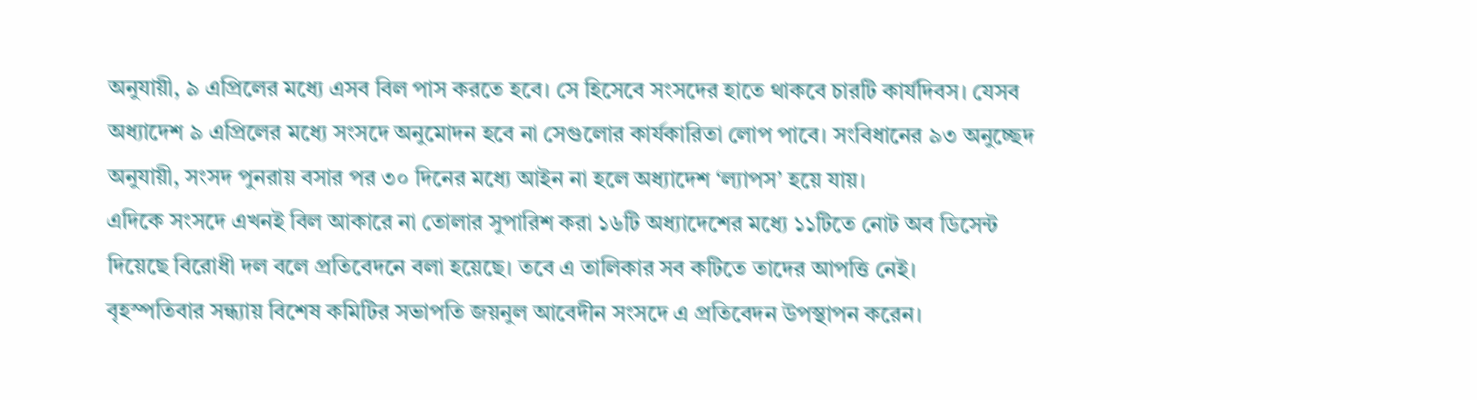অনুযায়ী, ৯ এপ্রিলের মধ্যে এসব বিল পাস করতে হবে। সে হিসেবে সংসদের হাতে থাকবে চারটি কার্যদিবস। যেসব অধ্যাদেশ ৯ এপ্রিলের মধ্যে সংসদে অনুমোদন হবে না সেগুলোর কার্যকারিতা লোপ পাবে। সংবিধানের ৯৩ অনুচ্ছেদ অনুযায়ী, সংসদ পুনরায় বসার পর ৩০ দিনের মধ্যে আইন না হলে অধ্যাদেশ ‘ল্যাপস’ হয়ে যায়।
এদিকে সংসদে এখনই বিল আকারে না তোলার সুপারিশ করা ১৬টি অধ্যাদেশের মধ্যে ১১টিতে নোট অব ডিসেন্ট দিয়েছে বিরোধী দল বলে প্রতিবেদনে বলা হয়েছে। তবে এ তালিকার সব কটিতে তাদের আপত্তি নেই।
বৃহস্পতিবার সন্ধ্যায় বিশেষ কমিটির সভাপতি জয়নুল আবেদীন সংসদে এ প্রতিবেদন উপস্থাপন করেন।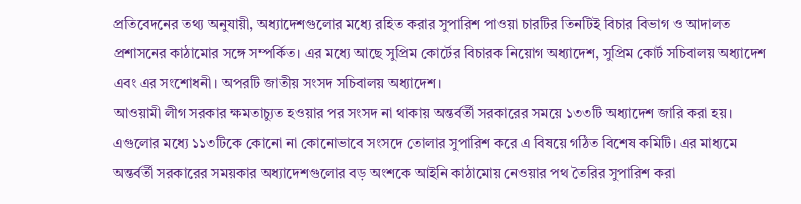প্রতিবেদনের তথ্য অনুযায়ী, অধ্যাদেশগুলোর মধ্যে রহিত করার সুপারিশ পাওয়া চারটির তিনটিই বিচার বিভাগ ও আদালত প্রশাসনের কাঠামোর সঙ্গে সম্পর্কিত। এর মধ্যে আছে সুপ্রিম কোর্টের বিচারক নিয়োগ অধ্যাদেশ, সুপ্রিম কোর্ট সচিবালয় অধ্যাদেশ এবং এর সংশোধনী। অপরটি জাতীয় সংসদ সচিবালয় অধ্যাদেশ।
আওয়ামী লীগ সরকার ক্ষমতাচ্যুত হওয়ার পর সংসদ না থাকায় অন্তর্বর্তী সরকারের সময়ে ১৩৩টি অধ্যাদেশ জারি করা হয়। এগুলোর মধ্যে ১১৩টিকে কোনো না কোনোভাবে সংসদে তোলার সুপারিশ করে এ বিষয়ে গঠিত বিশেষ কমিটি। এর মাধ্যমে অন্তর্বর্তী সরকারের সময়কার অধ্যাদেশগুলোর বড় অংশকে আইনি কাঠামোয় নেওয়ার পথ তৈরির সুপারিশ করা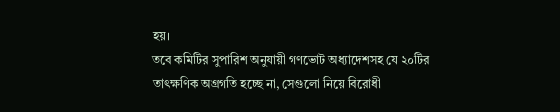হয়।
তবে কমিটির সুপারিশ অনুযায়ী গণভোট অধ্যাদেশসহ যে ২০টির তাৎক্ষণিক অগ্রগতি হচ্ছে না, সেগুলো নিয়ে বিরোধী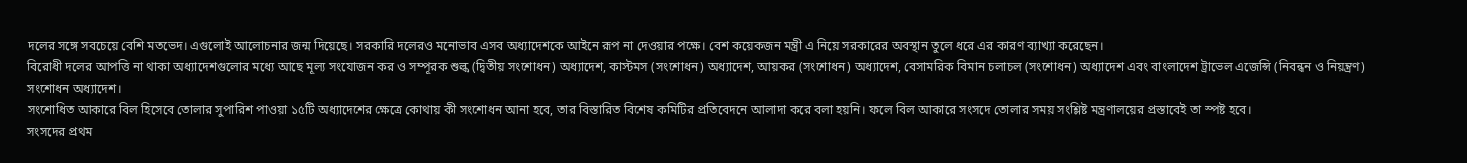দলের সঙ্গে সবচেয়ে বেশি মতভেদ। এগুলোই আলোচনার জন্ম দিয়েছে। সরকারি দলেরও মনোভাব এসব অধ্যাদেশকে আইনে রূপ না দেওয়ার পক্ষে। বেশ কয়েকজন মন্ত্রী এ নিয়ে সরকারের অবস্থান তুলে ধরে এর কারণ ব্যাখ্যা করেছেন।
বিরোধী দলের আপত্তি না থাকা অধ্যাদেশগুলোর মধ্যে আছে মূল্য সংযোজন কর ও সম্পূরক শুল্ক (দ্বিতীয় সংশোধন) অধ্যাদেশ, কাস্টমস (সংশোধন) অধ্যাদেশ, আয়কর (সংশোধন) অধ্যাদেশ, বেসামরিক বিমান চলাচল (সংশোধন) অধ্যাদেশ এবং বাংলাদেশ ট্রাভেল এজেন্সি (নিবন্ধন ও নিয়ন্ত্রণ) সংশোধন অধ্যাদেশ।
সংশোধিত আকারে বিল হিসেবে তোলার সুপারিশ পাওয়া ১৫টি অধ্যাদেশের ক্ষেত্রে কোথায় কী সংশোধন আনা হবে, তার বিস্তারিত বিশেষ কমিটির প্রতিবেদনে আলাদা করে বলা হয়নি। ফলে বিল আকারে সংসদে তোলার সময় সংশ্লিষ্ট মন্ত্রণালয়ের প্রস্তাবেই তা স্পষ্ট হবে।
সংসদের প্রথম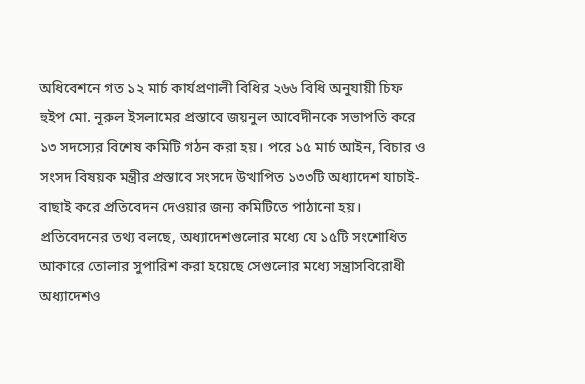অধিবেশনে গত ১২ মার্চ কার্যপ্রণালী বিধির ২৬৬ বিধি অনুযায়ী চিফ হুইপ মো. নূরুল ইসলামের প্রস্তাবে জয়নুল আবেদীনকে সভাপতি করে ১৩ সদস্যের বিশেষ কমিটি গঠন করা হয়। পরে ১৫ মার্চ আইন, বিচার ও সংসদ বিষয়ক মন্ত্রীর প্রস্তাবে সংসদে উত্থাপিত ১৩৩টি অধ্যাদেশ যাচাই-বাছাই করে প্রতিবেদন দেওয়ার জন্য কমিটিতে পাঠানো হয়।
প্রতিবেদনের তথ্য বলছে, অধ্যাদেশগুলোর মধ্যে যে ১৫টি সংশোধিত আকারে তোলার সুপারিশ করা হয়েছে সেগুলোর মধ্যে সন্ত্রাসবিরোধী অধ্যাদেশও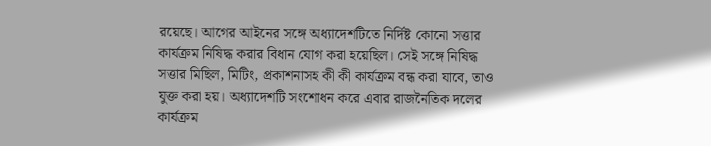রয়েছে। আগের আইনের সঙ্গে অধ্যাদেশটিতে নির্দিষ্ট কোনো সত্তার কার্যক্রম নিষিদ্ধ করার বিধান যোগ করা হয়েছিল। সেই সঙ্গে নিষিদ্ধ সত্তার মিছিল, মিটিং, প্রকাশনাসহ কী কী কার্যক্রম বন্ধ করা যাবে, তাও যুক্ত করা হয়। অধ্যাদেশটি সংশোধন করে এবার রাজনৈতিক দলের কার্যক্রম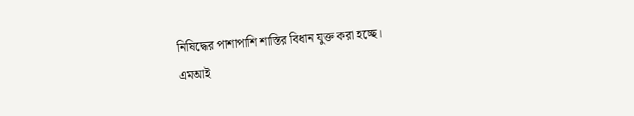নিষিদ্ধের পাশাপাশি শাস্তির বিধান যুক্ত করা হচ্ছে।
এমআই